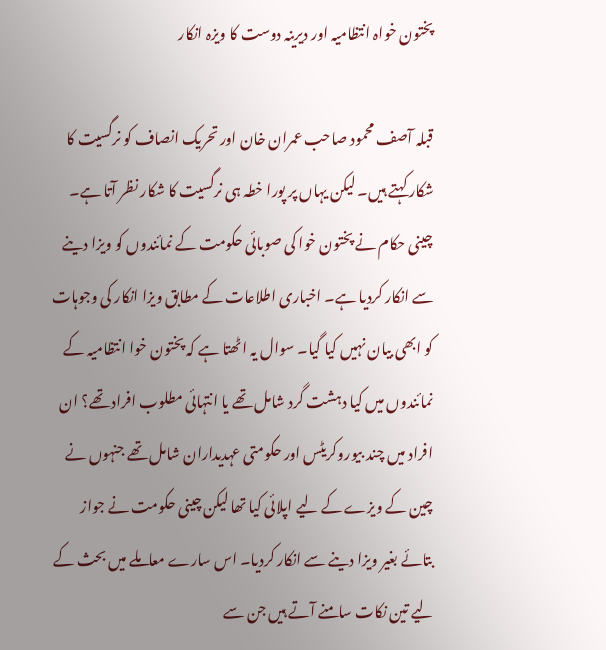پختون خواہ انتظامیہ اور دیرینہ دوست کا ویزہ انکار

قبلہ آصف محمود صاحب عمران خان اور تحریک انصاف کو نرگسیت کا شکار کہتے ہیں۔ لیکن یہاں پر پورا خطہ ہی نرگسیت کا شکار نظر آتا ہے۔ چینی حکام نے پختون خوا کی صوبائی حکومت کے نمائندوں کو ویزا دینے سے انکار کردیا ہے۔ اخباری اطلاعات کے مطابق ویزا انکار کی وجوہات کو ابھی بیان نہیں کیا گیا۔ سوال یہ اٹھتا ہے کہ پختون خوا انتظامیہ کے نمائندوں میں کیا دہشت گرد شامل تھے یا انتہائی مطلوب افراد تھے؟ ان افراد میں چند بیوروکریٹس اور حکومتی عہدیداران شامل تھے جنہوں نے چین کے ویزے کے لیے اپلائی کیا تھا لیکن چینی حکومت نے جواز بتائے بغیر ویزا دینے سے انکار کردیا۔ اس سارے معاملے میں بحث کے لیے تین نکات سامنے آتے ہیں جن سے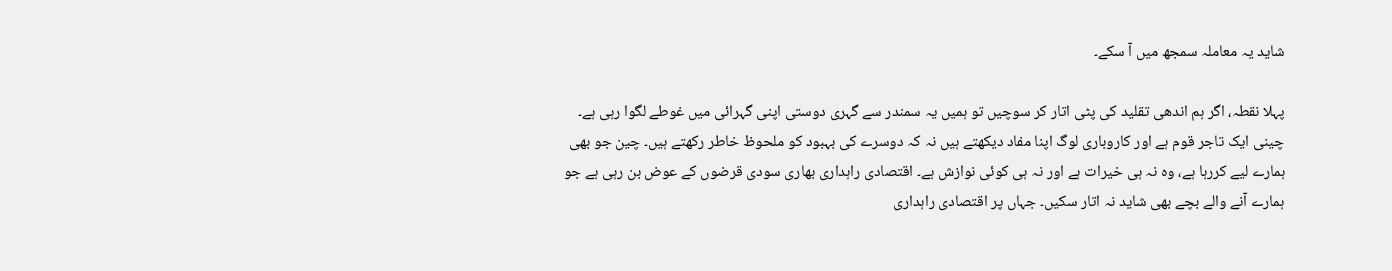شاید یہ معاملہ سمجھ میں آ سکے۔

پہلا نقطہ، اگر ہم اندھی تقلید کی پٹی اتار کر سوچیں تو ہمیں یہ سمندر سے گہری دوستی اپنی گہرائی میں غوطے لگوا رہی ہے۔ چینی ایک تاجر قوم ہے اور کاروباری لوگ اپنا مفاد دیکھتے ہیں نہ کہ دوسرے کی بہبود کو ملحوظ خاطر رکھتے ہیں۔ چین جو بھی ہمارے لیے کررہا ہے، وہ نہ ہی خیرات ہے اور نہ ہی کوئی نوازش ہے۔ اقتصادی راہداری بھاری سودی قرضوں کے عوض بن رہی ہے جو ہمارے آنے والے بچے بھی شاید نہ اتار سکیں۔ جہاں پر اقتصادی راہداری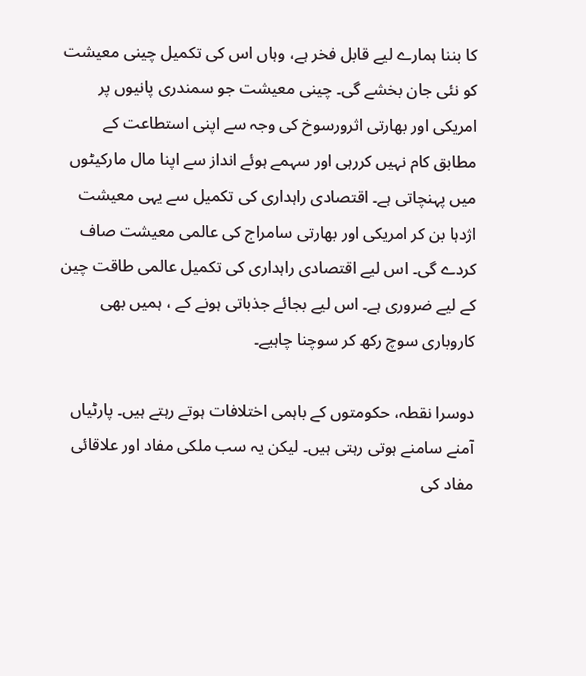کا بننا ہمارے لیے قابل فخر ہے، وہاں اس کی تکمیل چینی معیشت کو نئی جان بخشے گی۔ چینی معیشت جو سمندری پانیوں پر امریکی اور بھارتی اثرورسوخ کی وجہ سے اپنی استطاعت کے مطابق کام نہیں کررہی اور سہمے ہوئے انداز سے اپنا مال مارکیٹوں میں پہنچاتی ہے۔ اقتصادی راہداری کی تکمیل سے یہی معیشت اژدہا بن کر امریکی اور بھارتی سامراج کی عالمی معیشت صاف کردے گی۔ اس لیے اقتصادی راہداری کی تکمیل عالمی طاقت چین کے لیے ضروری ہے۔ اس لیے بجائے جذباتی ہونے کے ، ہمیں بھی کاروباری سوچ رکھ کر سوچنا چاہیے۔

دوسرا نقطہ، حکومتوں کے باہمی اختلافات ہوتے رہتے ہیں۔ پارٹیاں آمنے سامنے ہوتی رہتی ہیں۔ لیکن یہ سب ملکی مفاد اور علاقائی مفاد کی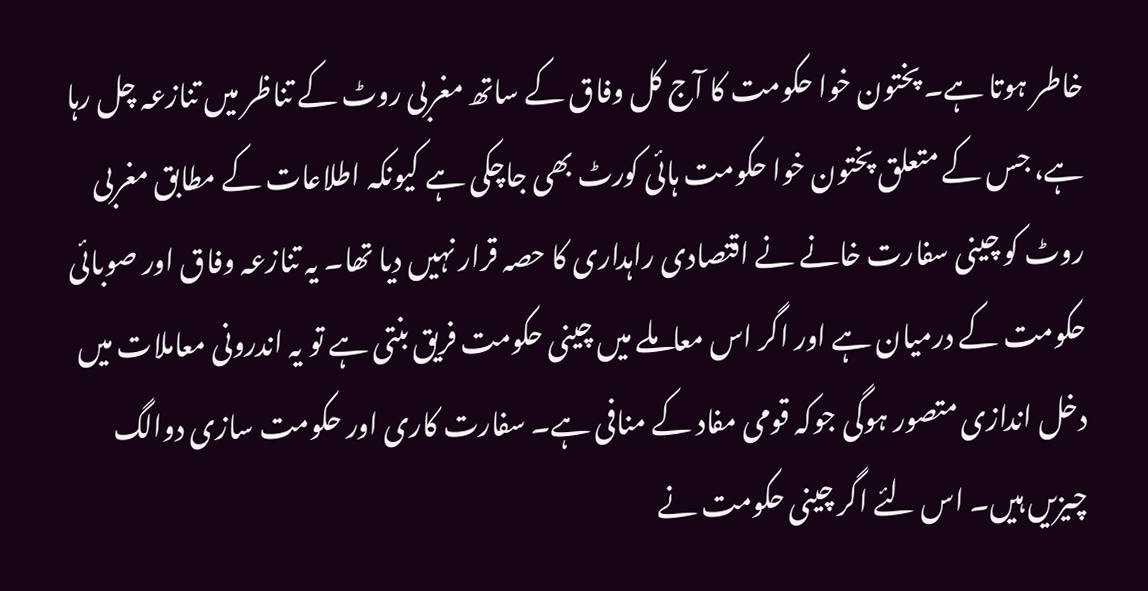خاطر ہوتا ہے۔ پختون خوا حکومت کا آج کل وفاق کے ساتھ مغربی روٹ کے تناظر میں تنازعہ چل رہا ہے، جس کے متعلق پختون خوا حکومت ہائی کورٹ بھی جاچکی ہے کیونکہ اطلاعات کے مطابق مغربی روٹ کو چینی سفارت خانے نے اقتصادی راہداری کا حصہ قرار نہیں دیا تھا۔ یہ تنازعہ وفاق اور صوبائی حکومت کے درمیان ہے اور اگر اس معاملے میں چینی حکومت فریق بنتی ہے تو یہ اندرونی معاملات میں دخل اندازی متصور ہوگی جوکہ قومی مفاد کے منافی ہے۔ سفارت کاری اور حکومت سازی دوالگ چیزیں ہیں۔ اس لئے اگر چینی حکومت نے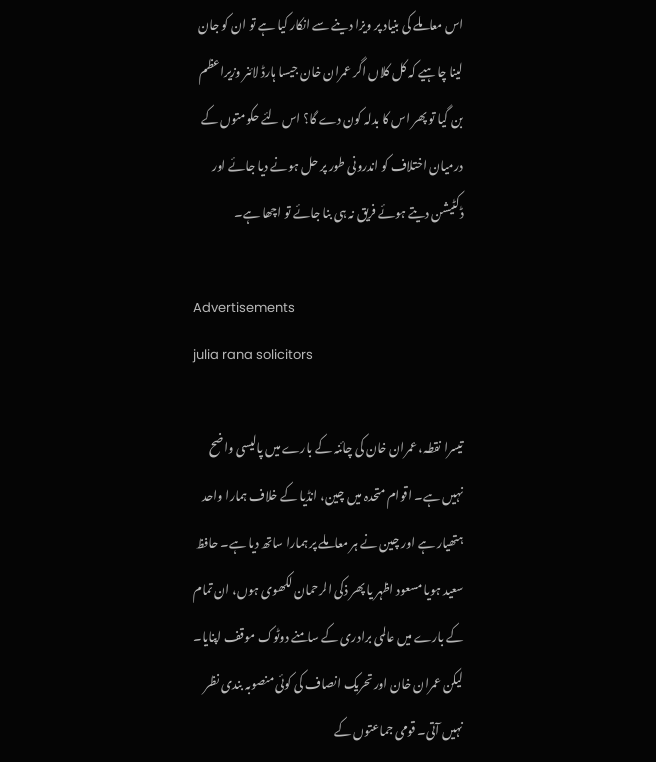اس معاملے کی بنیاد پر ویزا دینے سے انکار کیا ہے تو ان کو جان لینا چاہیے کہ کل کلاں اگر عمران خان جیسا ہارڈ لائنر وزیراعظم بن گیا تو پھر اس کا بدلہ کون دے گا؟ اس لئے حکومتوں کے درمیان اختلاف کو اندرونی طور پر حل ہونے دیا جائے اور ڈکٹیشن دیتے ہوئے فریق نہ ہی بنا جائے تو اچھا ہے۔

Advertisements
julia rana solicitors

تیسرا نقطہ، عمران خان کی چائنہ کے بارے میں پالیسی واضح نہیں ہے۔ اقوام متحدہ میں چین، انڈیا کے خلاف ہمارا واحد ہتھیار ہے اور چین نے ہر معاملے پر ہمارا ساتھ دیا ہے۔ حافظ سعید ہویا مسعود اظہر یا پھر ذکی الرحمان لکھوی ہوں، ان تمام کے بارے میں عالمی برادری کے سامنے دوٹوک موقف اپنایا۔ لیکن عمران خان اور تحریک انصاف کی کوئی منصوبہ بندی نظر نہیں آتی۔ قومی جماعتوں کے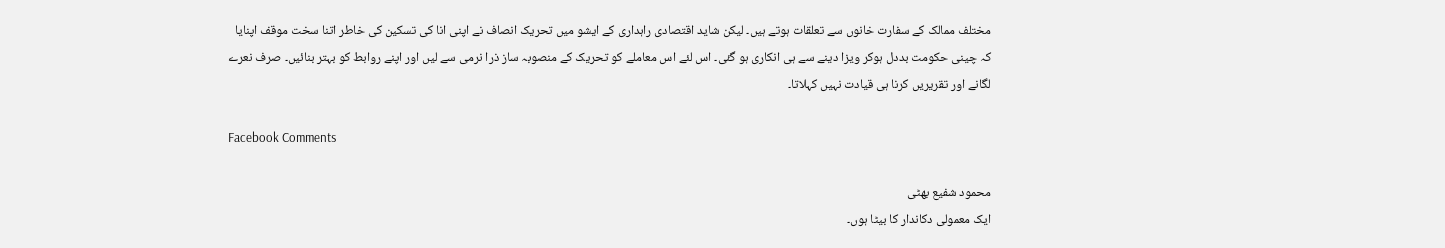مختلف ممالک کے سفارت خانوں سے تعلقات ہوتے ہیں۔ لیکن شاید اقتصادی راہداری کے ایشو میں تحریک انصاف نے اپنی انا کی تسکین کی خاطر اتنا سخت موقف اپنایا کہ چینی حکومت بددل ہوکر ویزا دینے سے ہی انکاری ہو گئی۔ اس لئے اس معاملے کو تحریک کے منصوبہ ساز ذرا نرمی سے لیں اور اپنے روابط کو بہتر بنائیں۔ صرف نعرے لگانے اور تقریریں کرنا ہی قیادت نہیں کہلاتا۔

Facebook Comments

محمود شفیع بھٹی
ایک معمولی دکاندار کا بیٹا ہوں۔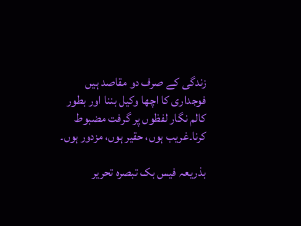زندگی کے صرف دو مقاصد ہیں فوجداری کا اچھا وکیل بننا اور بطور کالم نگار لفظوں پر گرفت مضبوط کرنا۔غریب ہوں، حقیر ہوں، مزدور ہوں۔

بذریعہ فیس بک تبصرہ تحریر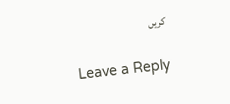کریں

Leave a Reply